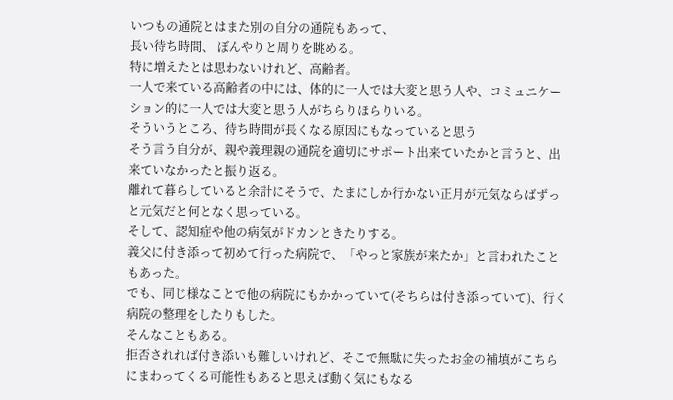いつもの通院とはまた別の自分の通院もあって、
長い待ち時間、 ぼんやりと周りを眺める。
特に増えたとは思わないけれど、高齢者。
一人で来ている高齢者の中には、体的に一人では大変と思う人や、コミュニケーション的に一人では大変と思う人がちらりほらりいる。
そういうところ、待ち時間が長くなる原因にもなっていると思う
そう言う自分が、親や義理親の通院を適切にサポート出来ていたかと言うと、出来ていなかったと振り返る。
離れて暮らしていると余計にそうで、たまにしか行かない正月が元気ならばずっと元気だと何となく思っている。
そして、認知症や他の病気がドカンときたりする。
義父に付き添って初めて行った病院で、「やっと家族が来たか」と言われたこともあった。
でも、同じ様なことで他の病院にもかかっていて(そちらは付き添っていて)、行く病院の整理をしたりもした。
そんなこともある。
拒否されれば付き添いも難しいけれど、そこで無駄に失ったお金の補填がこちらにまわってくる可能性もあると思えば動く気にもなる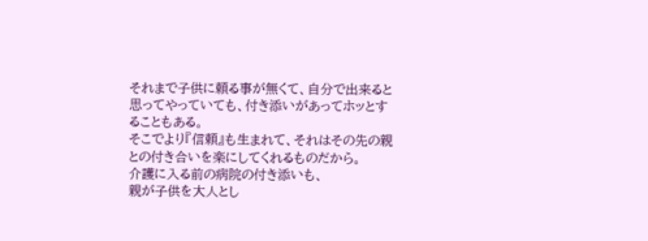それまで子供に頼る事が無くて、自分で出来ると思ってやっていても、付き添いがあってホッとすることもある。
そこでより『信頼』も生まれて、それはその先の親との付き合いを楽にしてくれるものだから。
介護に入る前の病院の付き添いも、
親が子供を大人とし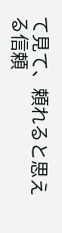て見て、頼れると思える信頼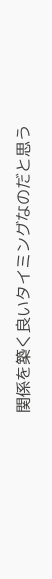関係を築く良いタイミングなのだと思う